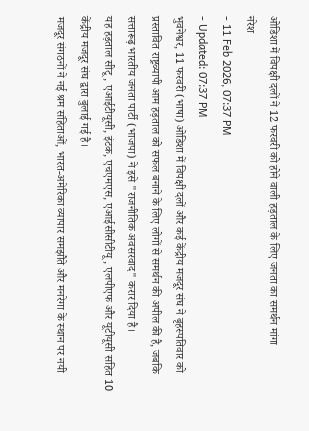ओडिशा में विपक्षी दलों ने 12 फरवरी को होने वाली हड़ताल के लिए जनता का समर्थन मांगा
नरेश
- 11 Feb 2026, 07:37 PM
- Updated: 07:37 PM
भुवनेश्वर, 11 फरवरी (भाषा) ओडिशा में विपक्षी दलों और कई केंद्रीय मजदूर संघ ने बृहस्पतिवार को प्रस्तावित राष्ट्रव्यापी आम हड़ताल को सफल बनाने के लिए लोगों से समर्थन की अपील की है, जबकि सत्तारूढ़ भारतीय जनता पार्टी (भाजपा) ने इसे "राजनीतिक अवसरवाद" करार दिया है।
यह हड़ताल सीटू, एआईटीयूसी, इंटक, एचएमएस, एआईसीसीटीयू, एलपीएफ और यूटीयूसी सहित 10 केंद्रीय मजदूर संघ द्वारा बुलाई गई है।
मजदूर संगठनों ने नई श्रम संहिताओं, भारत-अमेरिका व्यापार समझौते और मनरेगा के स्थान पर नयी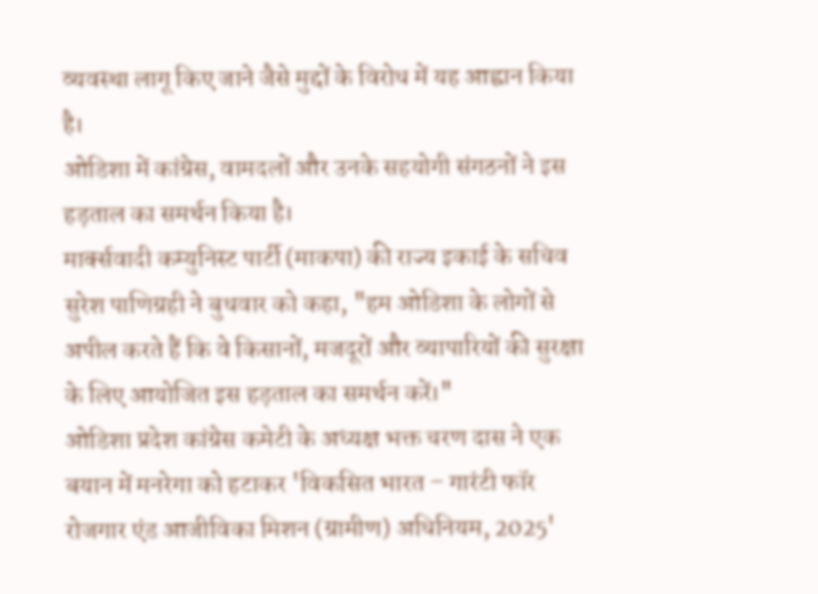व्यवस्था लागू किए जाने जैसे मुद्दों के विरोध में यह आह्वान किया है।
ओडिशा में कांग्रेस, वामदलों और उनके सहयोगी संगठनों ने इस हड़ताल का समर्थन किया है।
मार्क्सवादी कम्युनिस्ट पार्टी (माकपा) की राज्य इकाई के सचिव सुरेश पाणिग्रही ने बुधवार को कहा, "हम ओडिशा के लोगों से अपील करते हैं कि वे किसानों, मजदूरों और व्यापारियों की सुरक्षा के लिए आयोजित इस हड़ताल का समर्थन करें।"
ओडिशा प्रदेश कांग्रेस कमेटी के अध्यक्ष भक्त चरण दास ने एक बयान में मनरेगा को हटाकर 'विकसित भारत – गारंटी फॉर रोजगार एंड आजीविका मिशन (ग्रामीण) अधिनियम, 2025'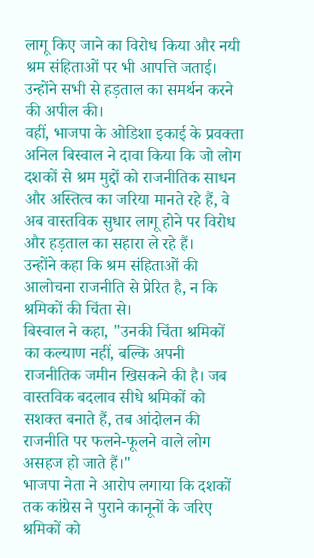लागू किए जाने का विरोध किया और नयी श्रम संहिताओं पर भी आपत्ति जताई।
उन्होंने सभी से हड़ताल का समर्थन करने की अपील की।
वहीं, भाजपा के ओडिशा इकाई के प्रवक्ता अनिल बिस्वाल ने दावा किया कि जो लोग दशकों से श्रम मुद्दों को राजनीतिक साधन और अस्तित्व का जरिया मानते रहे हैं, वे अब वास्तविक सुधार लागू होने पर विरोध और हड़ताल का सहारा ले रहे हैं।
उन्होंने कहा कि श्रम संहिताओं की आलोचना राजनीति से प्रेरित है, न कि श्रमिकों की चिंता से।
बिस्वाल ने कहा, "उनकी चिंता श्रमिकों का कल्याण नहीं, बल्कि अपनी राजनीतिक जमीन खिसकने की है। जब वास्तविक बदलाव सीधे श्रमिकों को सशक्त बनाते हैं, तब आंदोलन की राजनीति पर फलने-फूलने वाले लोग असहज हो जाते हैं।"
भाजपा नेता ने आरोप लगाया कि दशकों तक कांग्रेस ने पुराने कानूनों के जरिए श्रमिकों को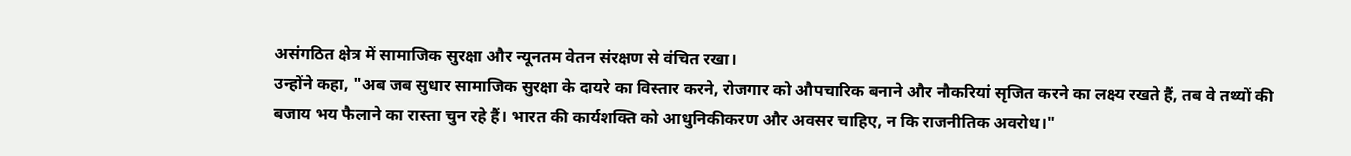असंगठित क्षेत्र में सामाजिक सुरक्षा और न्यूनतम वेतन संरक्षण से वंचित रखा।
उन्होंने कहा, "अब जब सुधार सामाजिक सुरक्षा के दायरे का विस्तार करने, रोजगार को औपचारिक बनाने और नौकरियां सृजित करने का लक्ष्य रखते हैं, तब वे तथ्यों की बजाय भय फैलाने का रास्ता चुन रहे हैं। भारत की कार्यशक्ति को आधुनिकीकरण और अवसर चाहिए, न कि राजनीतिक अवरोध।"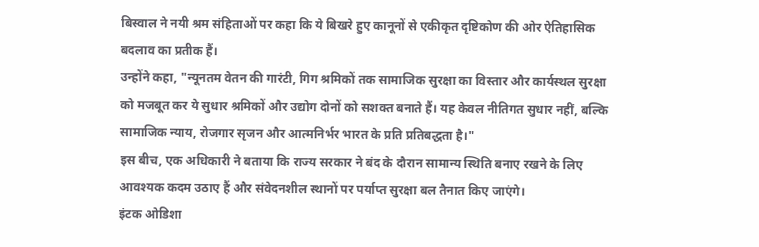बिस्वाल ने नयी श्रम संहिताओं पर कहा कि ये बिखरे हुए कानूनों से एकीकृत दृष्टिकोण की ओर ऐतिहासिक बदलाव का प्रतीक हैं।
उन्होंने कहा, "न्यूनतम वेतन की गारंटी, गिग श्रमिकों तक सामाजिक सुरक्षा का विस्तार और कार्यस्थल सुरक्षा को मजबूत कर ये सुधार श्रमिकों और उद्योग दोनों को सशक्त बनाते हैं। यह केवल नीतिगत सुधार नहीं, बल्कि सामाजिक न्याय, रोजगार सृजन और आत्मनिर्भर भारत के प्रति प्रतिबद्धता है।"
इस बीच, एक अधिकारी ने बताया कि राज्य सरकार ने बंद के दौरान सामान्य स्थिति बनाए रखने के लिए आवश्यक कदम उठाए हैं और संवेदनशील स्थानों पर पर्याप्त सुरक्षा बल तैनात किए जाएंगे।
इंटक ओडिशा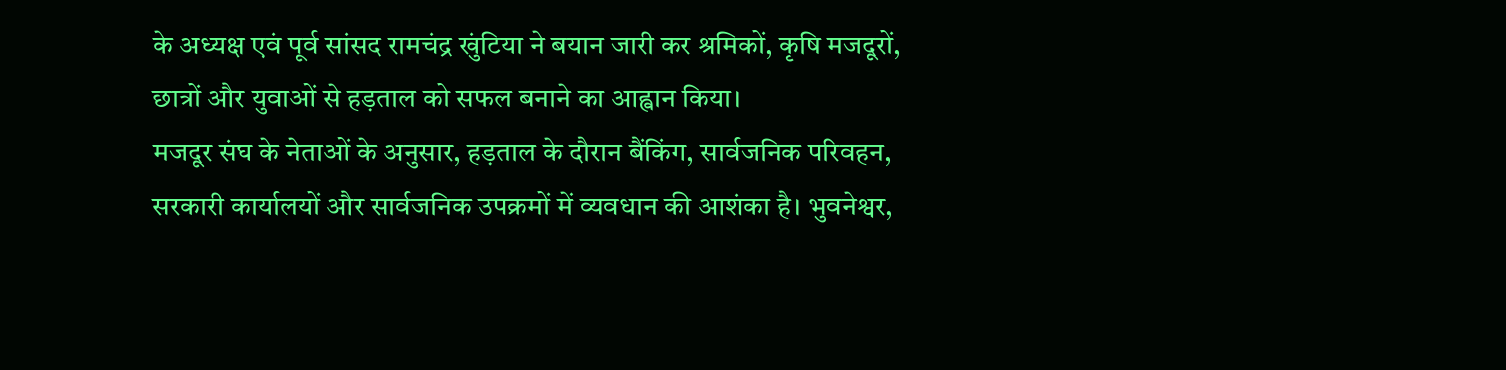के अध्यक्ष एवं पूर्व सांसद रामचंद्र खुंटिया ने बयान जारी कर श्रमिकों, कृषि मजदूरों, छात्रों और युवाओं से हड़ताल को सफल बनाने का आह्वान किया।
मजदूर संघ के नेताओं के अनुसार, हड़ताल के दौरान बैंकिंग, सार्वजनिक परिवहन, सरकारी कार्यालयों और सार्वजनिक उपक्रमों में व्यवधान की आशंका है। भुवनेश्वर,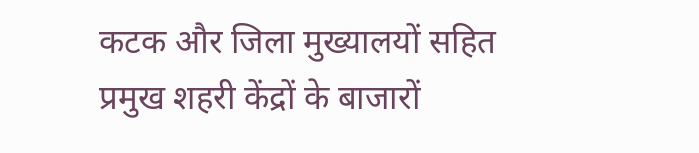कटक और जिला मुख्यालयों सहित प्रमुख शहरी केंद्रों के बाजारों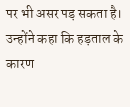पर भी असर पड़ सकता है।
उन्होंने कहा कि हड़ताल के कारण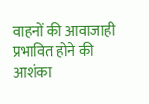वाहनों की आवाजाही प्रभावित होने की आशंका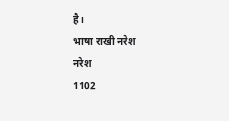है।
भाषा राखी नरेश
नरेश
1102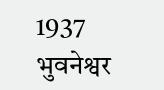1937 भुवनेश्वर